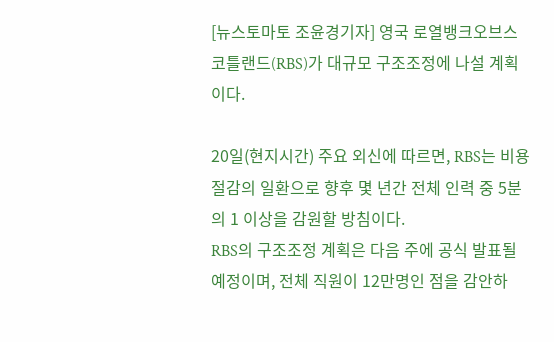[뉴스토마토 조윤경기자] 영국 로열뱅크오브스코틀랜드(RBS)가 대규모 구조조정에 나설 계획이다.

20일(현지시간) 주요 외신에 따르면, RBS는 비용 절감의 일환으로 향후 몇 년간 전체 인력 중 5분의 1 이상을 감원할 방침이다.
RBS의 구조조정 계획은 다음 주에 공식 발표될 예정이며, 전체 직원이 12만명인 점을 감안하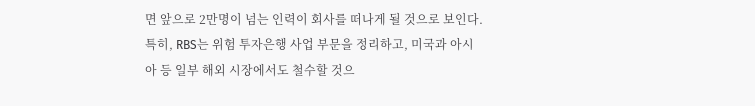면 앞으로 2만명이 넘는 인력이 회사를 떠나게 될 것으로 보인다.
특히, RBS는 위험 투자은행 사업 부문을 정리하고, 미국과 아시아 등 일부 해외 시장에서도 철수할 것으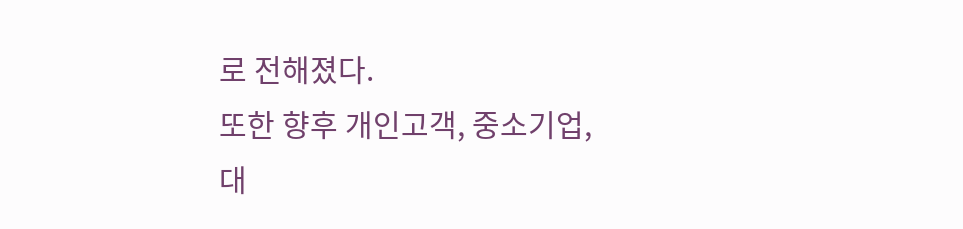로 전해졌다.
또한 향후 개인고객, 중소기업, 대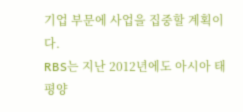기업 부문에 사업을 집중할 계획이다.
RBS는 지난 2012년에도 아시아 태평양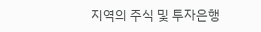지역의 주식 및 투자은행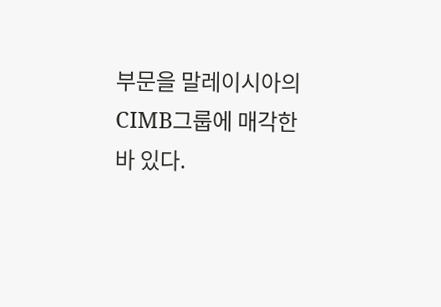부문을 말레이시아의 CIMB그룹에 매각한 바 있다.